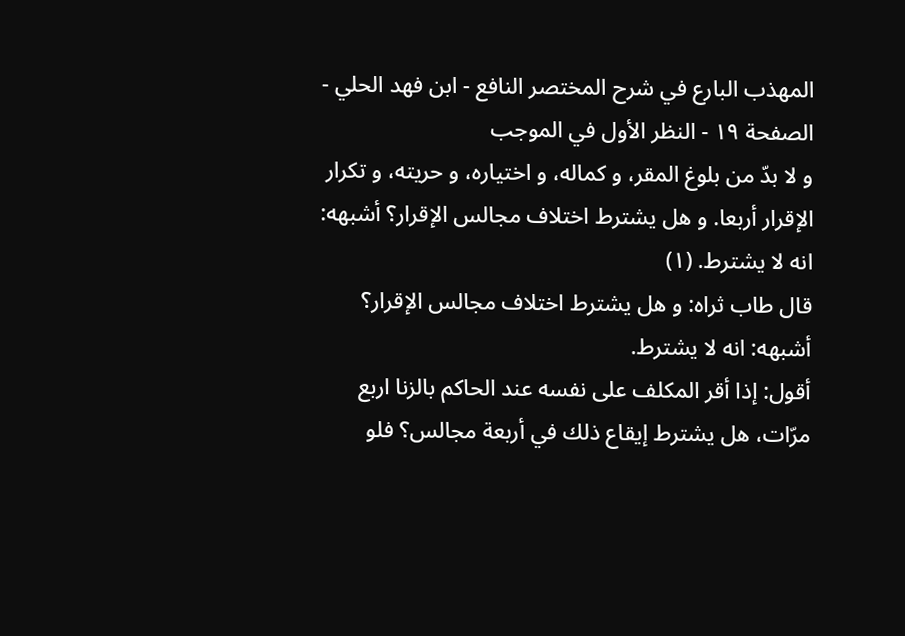المهذب البارع في شرح المختصر النافع - ابن فهد الحلي - الصفحة ١٩ - النظر الأول في الموجب
و لا بدّ من بلوغ المقر، و كماله، و اختياره، و حريته، و تكرار الإقرار أربعا. و هل يشترط اختلاف مجالس الإقرار؟ أشبهه: انه لا يشترط. (١)
قال طاب ثراه: و هل يشترط اختلاف مجالس الإقرار؟ أشبهه: انه لا يشترط.
أقول: إذا أقر المكلف على نفسه عند الحاكم بالزنا اربع مرّات، هل يشترط إيقاع ذلك في أربعة مجالس؟ فلو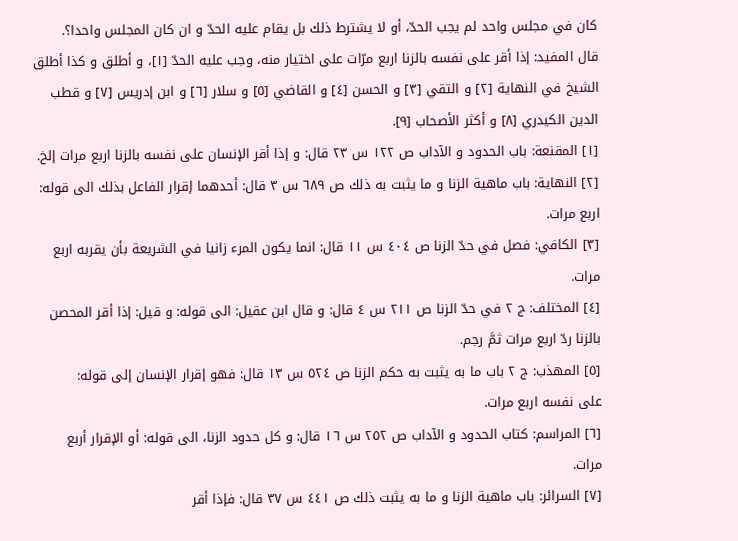كان في مجلس واحد لم يجب الحدّ، أو لا يشترط ذلك بل يقام عليه الحدّ و ان كان المجلس واحدا؟.
قال المفيد: إذا أقر على نفسه بالزنا اربع مرّات على اختيار منه، وجب عليه الحدّ [١]، و أطلق و كذا أطلق الشيخ في النهاية [٢] و التقي [٣] و الحسن [٤] و القاضي [٥] و سلار [٦] و ابن إدريس [٧] و قطب الدين الكيدري [٨] و أكثر الأصحاب [٩].
[١] المقنعة: باب الحدود و الآداب ص ١٢٢ س ٢٣ قال: و إذا أقر الإنسان على نفسه بالزنا اربع مرات إلخ.
[٢] النهاية: باب ماهية الزنا و ما يثبت به ذلك ص ٦٨٩ س ٣ قال: أحدهما إقرار الفاعل بذلك الى قوله: اربع مرات.
[٣] الكافي: فصل في حدّ الزنا ص ٤٠٤ س ١١ قال: انما يكون المرء زانيا في الشريعة بأن يقربه اربع مرات.
[٤] المختلف: ج ٢ في حدّ الزنا ص ٢١١ س ٤ قال: و قال ابن عقيل: الى قوله: و قيل: إذا أقر المحصن بالزنا ردّ اربع مرات ثمَّ رجم.
[٥] المهذب: ج ٢ باب ما به يثبت به حكم الزنا ص ٥٢٤ س ١٣ قال: فهو إقرار الإنسان إلى قوله:
على نفسه اربع مرات.
[٦] المراسم: كتاب الحدود و الآداب ص ٢٥٢ س ١٦ قال: و كل حدود الزنا، الى قوله: أو الإقرار أربع مرات.
[٧] السرائر: باب ماهية الزنا و ما به يثبت ذلك ص ٤٤١ س ٣٧ قال: فإذا أقر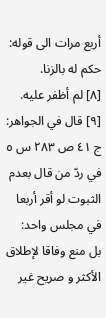أربع مرات الى قوله:
حكم له بالزنا.
[٨] لم أظفر عليه.
[٩] قال في الجواهر: ج ٤١ ص ٢٨٣ س ٥ في ردّ من قال بعدم الثبوت لو أقر أربعا في مجلس واحد:
بل منع وفاقا لإطلاق الأكثر و صريح غير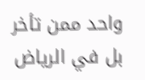واحد ممن تأخر بل في الرياض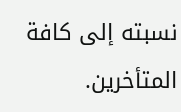نسبته إلى كافة المتأخرين.